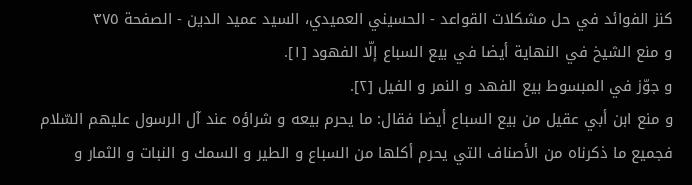كنز الفوائد في حل مشكلات القواعد - الحسيني العميدي، السيد عميد الدين - الصفحة ٣٧٥
و منع الشيخ في النهاية أيضا في بيع السباع إلّا الفهود [١].
و جوّز في المبسوط بيع الفهد و النمر و الفيل [٢].
و منع ابن أبي عقيل من بيع السباع أيضا فقال: ما يحرم بيعه و شراؤه عند آل الرسول عليهم السّلام فجميع ما ذكرناه من الأصناف التي يحرم أكلها من السباع و الطير و السمك و النبات و الثمار و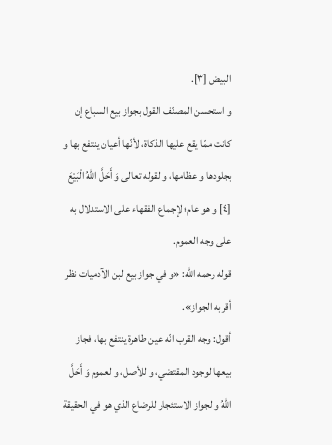البيض [٣].
و استحسن المصنّف القول بجواز بيع السباع إن كانت ممّا يقع عليها الذكاة، لأنّها أعيان ينتفع بها و بجلودها و عظامها، و لقوله تعالى وَ أَحَلَّ اللّٰهُ الْبَيْعَ [٤] و هو عام؛ لإجماع الفقهاء على الاستدلال به على وجه العموم.
قوله رحمه اللّٰه: «و في جواز بيع لبن الآدميات نظر أقربه الجواز».
أقول: وجه القرب انّه عين طاهرة ينتفع بها، فجاز بيعها لوجود المقتضي، و للأصل، و لعموم وَ أَحَلَّ اللّٰهُ و لجواز الاستئجار للرضاع الذي هو في الحقيقة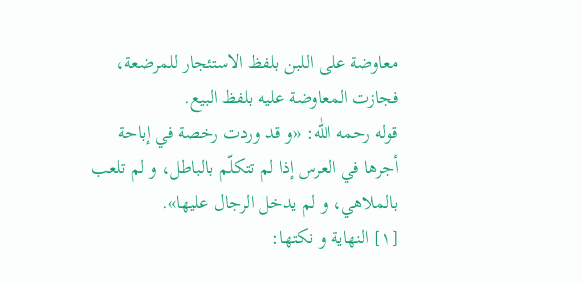معاوضة على اللبن بلفظ الاستئجار للمرضعة، فجازت المعاوضة عليه بلفظ البيع.
قوله رحمه اللّٰه: «و قد وردت رخصة في إباحة أجرها في العرس إذا لم تتكلّم بالباطل، و لم تلعب بالملاهي، و لم يدخل الرجال عليها».
[١] النهاية و نكتها: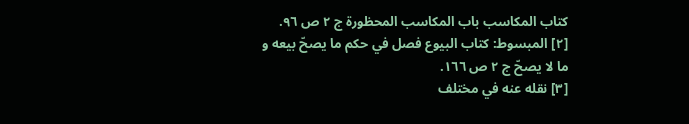كتاب المكاسب باب المكاسب المحظورة ج ٢ ص ٩٦.
[٢] المبسوط: كتاب البيوع فصل في حكم ما يصحّ بيعه و ما لا يصحّ ج ٢ ص ١٦٦.
[٣] نقله عنه في مختلف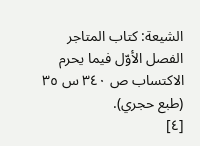الشيعة: كتاب المتاجر الفصل الأوّل فيما يحرم الاكتساب ص ٣٤٠ س ٣٥ (طبع حجري).
[٤]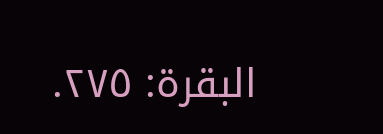البقرة: ٢٧٥.